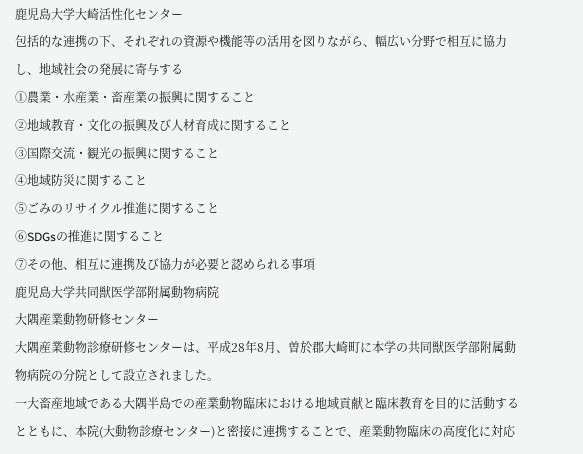鹿児島大学大崎活性化センター
包括的な連携の下、それぞれの資源や機能等の活用を図りながら、幅広い分野で相互に協力し、地域社会の発展に寄与する
①農業・水産業・畜産業の振興に関すること
②地域教育・文化の振興及び人材育成に関すること
③国際交流・観光の振興に関すること
④地域防災に関すること
⑤ごみのリサイクル推進に関すること
⑥SDGsの推進に関すること
⑦その他、相互に連携及び協力が必要と認められる事項
鹿児島大学共同獣医学部附属動物病院
大隅産業動物研修センター
大隅産業動物診療研修センターは、平成28年8月、曽於郡大崎町に本学の共同獣医学部附属動物病院の分院として設立されました。
一大畜産地域である大隅半島での産業動物臨床における地域貢献と臨床教育を目的に活動するとともに、本院(大動物診療センター)と密接に連携することで、産業動物臨床の高度化に対応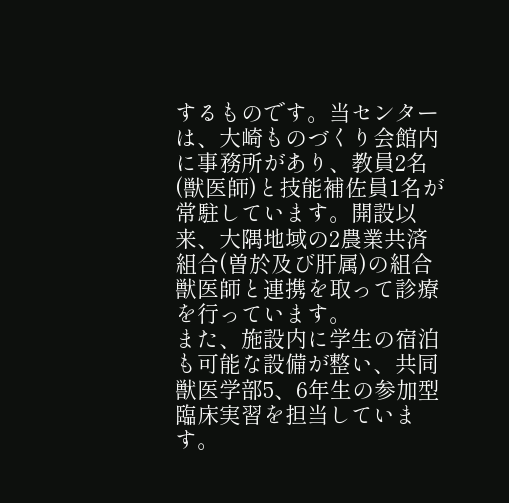するものです。当センターは、大崎ものづくり会館内に事務所があり、教員2名(獣医師)と技能補佐員1名が常駐しています。開設以来、大隅地域の2農業共済組合(曽於及び肝属)の組合獣医師と連携を取って診療を行っています。
また、施設内に学生の宿泊も可能な設備が整い、共同獣医学部5、6年生の参加型臨床実習を担当しています。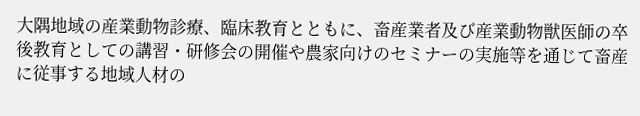大隅地域の産業動物診療、臨床教育とともに、畜産業者及び産業動物獣医師の卒後教育としての講習・研修会の開催や農家向けのセミナーの実施等を通じて畜産に従事する地域人材の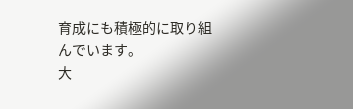育成にも積極的に取り組んでいます。
大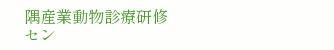隅産業動物診療研修セン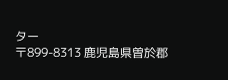ター
〒899-8313 鹿児島県曽於郡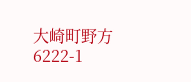大崎町野方6222-1